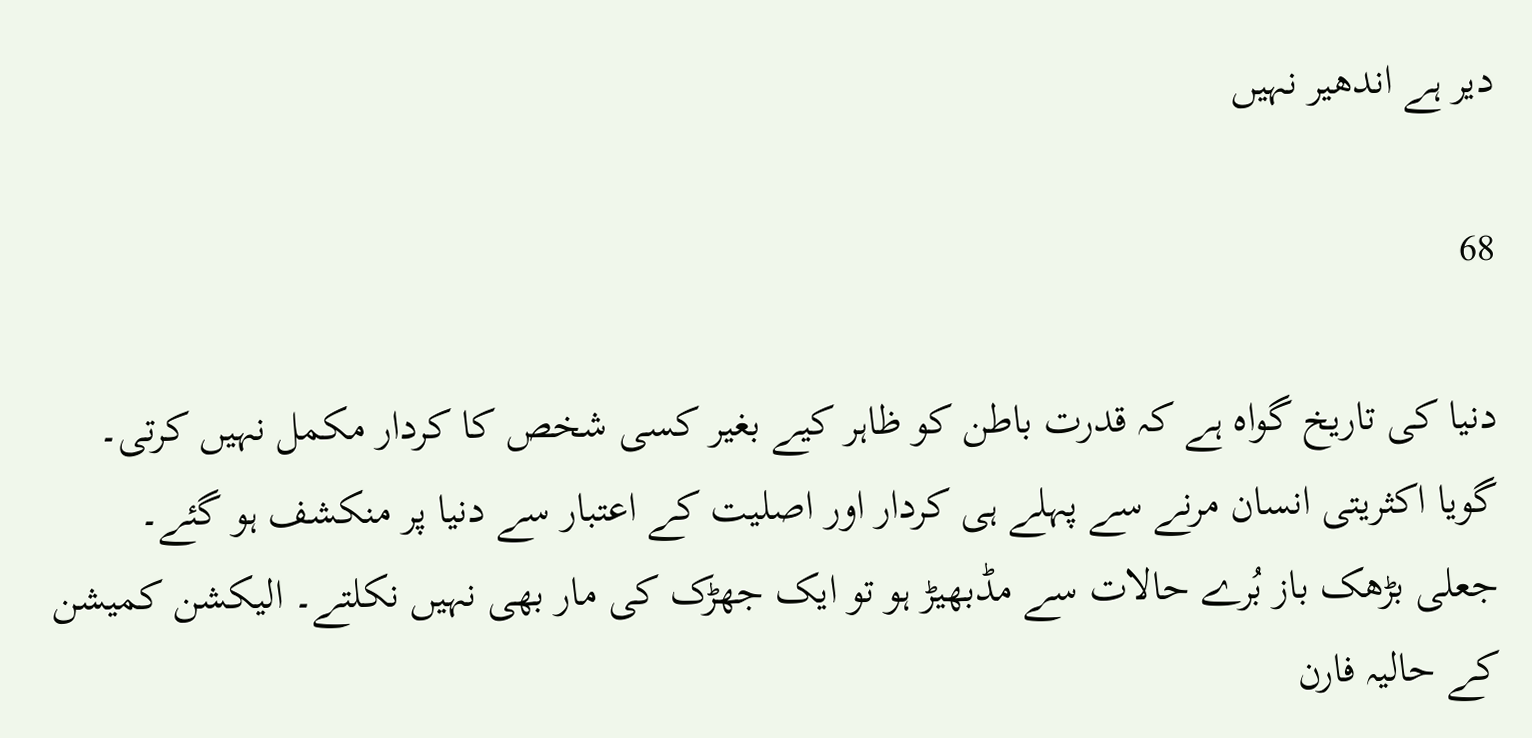دیر ہے اندھیر نہیں

68

دنیا کی تاریخ گواہ ہے کہ قدرت باطن کو ظاہر کیے بغیر کسی شخص کا کردار مکمل نہیں کرتی۔ گویا اکثریتی انسان مرنے سے پہلے ہی کردار اور اصلیت کے اعتبار سے دنیا پر منکشف ہو گئے۔ جعلی بڑھک باز بُرے حالات سے مڈبھیڑ ہو تو ایک جھڑک کی مار بھی نہیں نکلتے۔ الیکشن کمیشن کے حالیہ فارن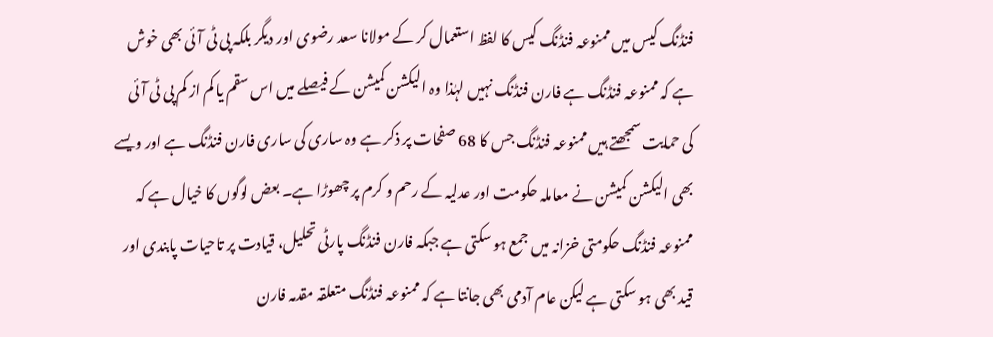فنڈنگ کیس میں ممنوعہ فنڈنگ کیس کا لفظ استعمال کر کے مولانا سعد رضوی اور دیگر بلکہ پی ٹی آئی بھی خوش ہے کہ ممنوعہ فنڈنگ ہے فارن فنڈنگ نہیں لہٰذا وہ الیکشن کمیشن کے فیصلے میں اس سقم یا کم از کم پی ٹی آئی کی حمایت سمجھتے ہیں ممنوعہ فنڈنگ جس کا 68 صفحات پر ذکر ہے وہ ساری کی ساری فارن فنڈنگ ہے اور ویسے بھی الیکشن کمیشن نے معاملہ حکومت اور عدلیہ کے رحم و کرم پر چھوڑا ہے۔ بعض لوگوں کا خیال ہے کہ ممنوعہ فنڈنگ حکومتی خزانہ میں جمع ہو سکتی ہے جبکہ فارن فنڈنگ پارٹی تحلیل، قیادت پر تاحیات پابندی اور قید بھی ہو سکتی ہے لیکن عام آدمی بھی جانتا ہے کہ ممنوعہ فنڈنگ متعلقہ مقدمہ فارن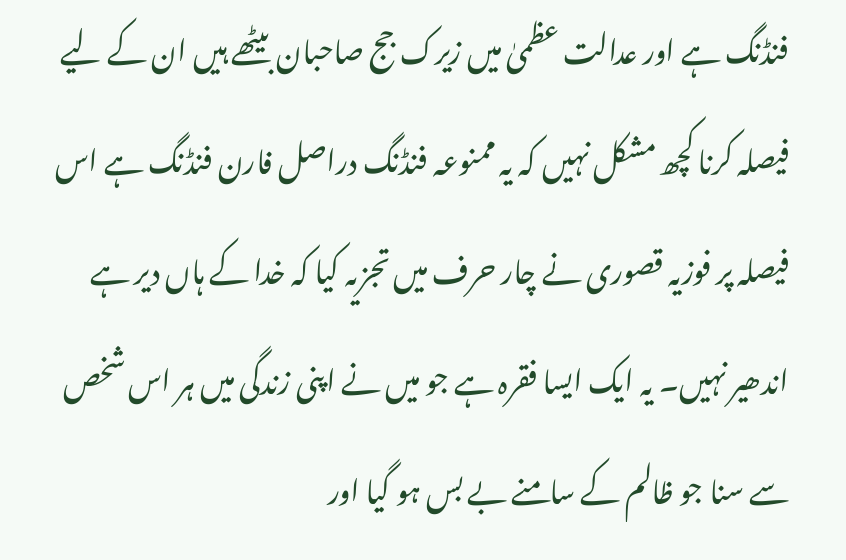فنڈنگ ہے اور عدالت عظمیٰ میں زیرک جج صاحبان بیٹھے ہیں ان کے لیے فیصلہ کرنا کچھ مشکل نہیں کہ یہ ممنوعہ فنڈنگ دراصل فارن فنڈنگ ہے اس فیصلہ پر فوزیہ قصوری نے چار حرف میں تجزیہ کیا کہ خدا کے ہاں دیر ہے اندھیر نہیں۔ یہ ایک ایسا فقرہ ہے جو میں نے اپنی زندگی میں ہر اس شخص سے سنا جو ظالم کے سامنے بے بس ہو گیا اور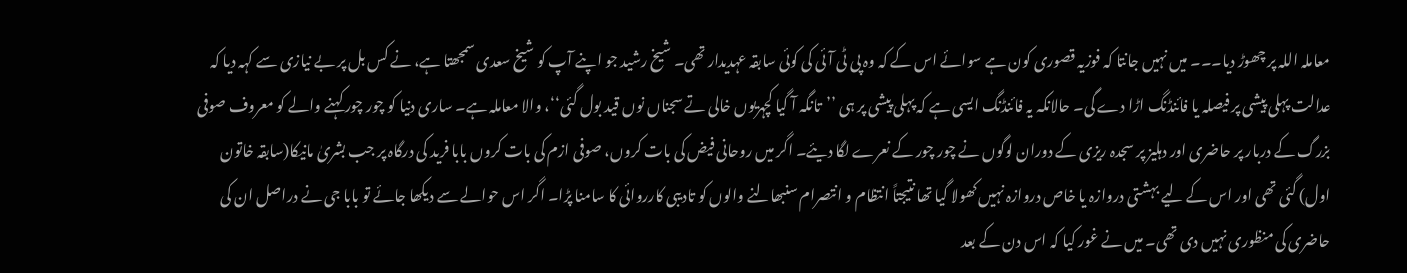معاملہ اللہ پر چھوڑ دیا۔۔۔ میں نہیں جانتا کہ فوزیہ قصوری کون ہے سوائے اس کے کہ وہ پی ٹی آئی کی کوئی سابقہ عہدیدار تھی۔ شیخ رشید جو اپنے آپ کو شیخ سعدی سمجھتا ہے، نے کس بل پر بے نیازی سے کہہ دیا کہ عدالت پہلی پیشی پر فیصلہ یا فائنڈنگ اڑا دے گی۔ حالانکہ یہ فائنڈنگ ایسی ہے کہ پہلی پیشی پر ہی ’’تانگہ آ گیا کچہریوں خالی تے سجناں نوں قید بول گئی‘‘، والا معاملہ ہے۔ ساری دنیا کو چور چور کہنے والے کو معروف صوفی بزرگ کے دربار پر حاضری اور دہلیز پر سجدہ ریزی کے دوران لوگوں نے چور چور کے نعرے لگا دیئے۔ اگر میں روحانی فیض کی بات کروں، صوفی ازم کی بات کروں بابا فرید کی درگاہ پر جب بشریٰ مانیکا(سابقہ خاتون اول) گئی تھی اور اس کے لیے بہشتی دروازہ یا خاص دروازہ نہیں کھولا گیا تھا نتیجتاً انتظام و انتصرام سنبھالنے والوں کو تادیبی کارروائی کا سامنا پڑا۔ اگر اس حوالے سے دیکھا جائے تو بابا جی نے دراصل ان کی حاضری کی منظوری نہیں دی تھی۔ میں نے غور کیا کہ اس دن کے بعد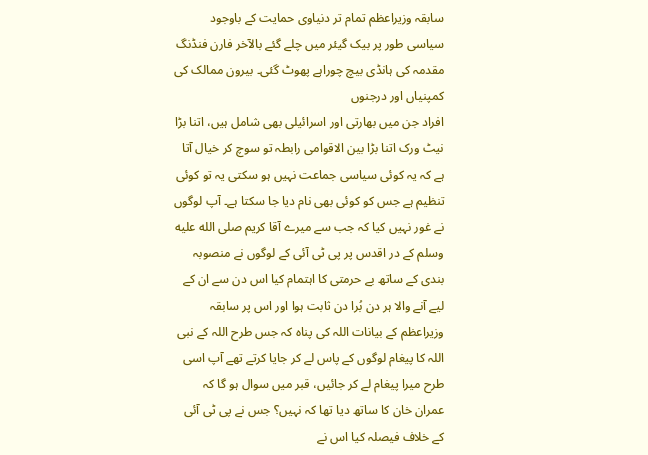سابقہ وزیراعظم تمام تر دنیاوی حمایت کے باوجود سیاسی طور پر بیک گیئر میں چلے گئے بالآخر فارن فنڈنگ مقدمہ کی ہانڈی بیچ چوراہے پھوٹ گئی۔ بیرون ممالک کی کمپنیاں اور درجنوں
افراد جن میں بھارتی اور اسرائیلی بھی شامل ہیں، اتنا بڑا نیٹ ورک اتنا بڑا بین الاقوامی رابطہ تو سوچ کر خیال آتا ہے کہ یہ کوئی سیاسی جماعت نہیں ہو سکتی یہ تو کوئی تنظیم ہے جس کو کوئی بھی نام دیا جا سکتا ہے۔ آپ لوگوں نے غور نہیں کیا کہ جب سے میرے آقا کریم صلى الله عليه وسلم کے در اقدس پر پی ٹی آئی کے لوگوں نے منصوبہ بندی کے ساتھ بے حرمتی کا اہتمام کیا اس دن سے ان کے لیے آنے والا ہر دن بُرا دن ثابت ہوا اور اس پر سابقہ وزیراعظم کے بیانات اللہ کی پناہ کہ جس طرح اللہ کے نبی اللہ کا پیغام لوگوں کے پاس لے کر جایا کرتے تھے آپ اسی طرح میرا پیغام لے کر جائیں، قبر میں سوال ہو گا کہ عمران خان کا ساتھ دیا تھا کہ نہیں؟ جس نے پی ٹی آئی کے خلاف فیصلہ کیا اس نے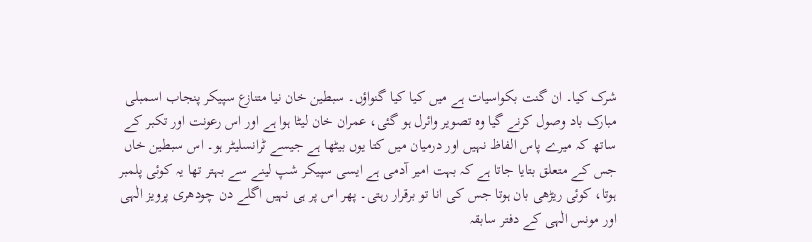شرک کیا۔ ان گنت بکواسیات ہے میں کیا کیا گنواؤں۔ سبطین خان نیا متنازع سپیکر پنجاب اسمبلی مبارک باد وصول کرنے گیا وہ تصویر وائرل ہو گئی، عمران خان لیٹا ہوا ہے اور اس رعونت اور تکبر کے ساتھ کہ میرے پاس الفاظ نہیں اور درمیان میں کتا یوں بیٹھا ہے جیسے ٹرانسلیٹر ہو۔ اس سبطین خاں جس کے متعلق بتایا جاتا ہے کہ بہت امیر آدمی ہے ایسی سپیکر شپ لینے سے بہتر تھا یہ کوئی پلمبر ہوتا، کوئی ریڑھی بان ہوتا جس کی انا تو برقرار رہتی۔ پھر اس پر ہی نہیں اگلے دن چودھری پرویز الٰہی اور مونس الٰہی کے دفتر سابقہ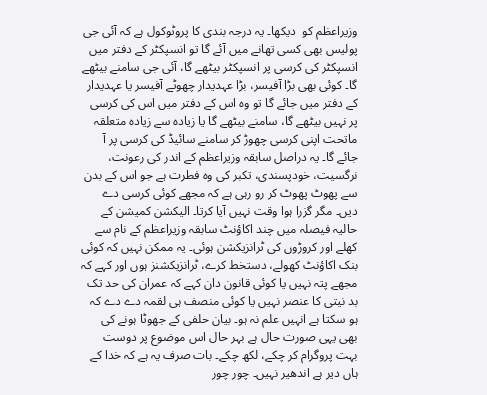وزیراعظم کو  دیکھا۔ یہ درجہ بندی کا پروٹوکول ہے کہ آئی جی پولیس بھی کسی تھانے میں آئے گا تو انسپکٹر کے دفتر میں انسپکٹر کی کرسی پر انسپکٹر بیٹھے گا، آئی جی سامنے بیٹھے گا۔ کوئی بھی بڑا آفیسر، بڑا عہدیدار چھوٹے آفیسر یا عہدیدار کے دفتر میں جائے گا تو وہ اس کے دفتر میں اس کی کرسی پر نہیں بیٹھے گا، سامنے بیٹھے گا یا زیادہ سے زیادہ متعلقہ ماتحت اپنی کرسی چھوڑ کر سامنے سائیڈ کی کرسی پر آ جائے گا۔ یہ دراصل سابقہ وزیراعظم کے اندر کی رعونت، نرگسیت، خودپسندی، تکبر کی وہ فطرت ہے جو اس کے بدن سے پھوٹ پھوٹ کر رو رہی ہے کہ مجھے کوئی کرسی دے دیں۔ مگر گزرا ہوا وقت نہیں آیا کرتا۔ الیکشن کمیشن کے حالیہ فیصلہ میں چند اکاؤنٹ سابقہ وزیراعظم کے نام سے کھلے اور کروڑوں کی ٹرانزیکشن ہوئی۔ یہ ممکن نہیں کہ کوئی بنک اکاؤنٹ کھولے، دستخط کرے، ٹرانزیکشنز ہوں اور کہے کہ مجھے پتہ نہیں یا کوئی قانون دان کہے کہ عمران کی حد تک بد نیتی کا عنصر نہیں یا کوئی منصف ہی لقمہ دے دے کہ ہو سکتا ہے انہیں علم نہ ہو۔ بیان حلفی کے جھوٹا ہونے کی بھی یہی صورت حال ہے بہر حال اس موضوع پر دوست بہت پروگرام کر چکے، لکھ چکے۔ بات صرف یہ ہے کہ خدا کے ہاں دیر ہے اندھیر نہیں۔ چور چور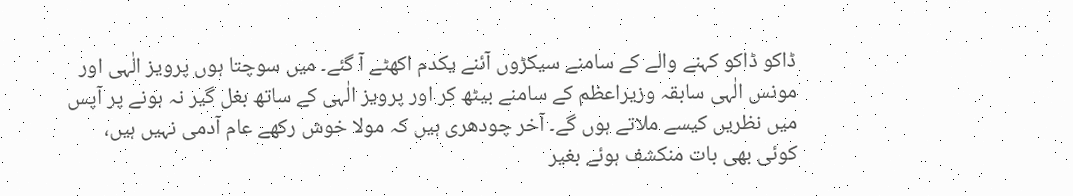ڈاکو ڈاکو کہنے والے کے سامنے سیکڑوں آئنے یکدم اکھٹے آ گئے۔ میں سوچتا ہوں پرویز الٰہی اور مونس الٰہی سابقہ وزیراعظم کے سامنے بیٹھ کر اور پرویز الٰہی کے ساتھ بغل گیر نہ ہونے پر آپس میں نظریں کیسے ملاتے ہوں گے۔ آخر چودھری ہیں کہ مولا خوش رکھے عام آدمی نہیں ہیں، کوئی بھی بات منکشف ہوئے بغیر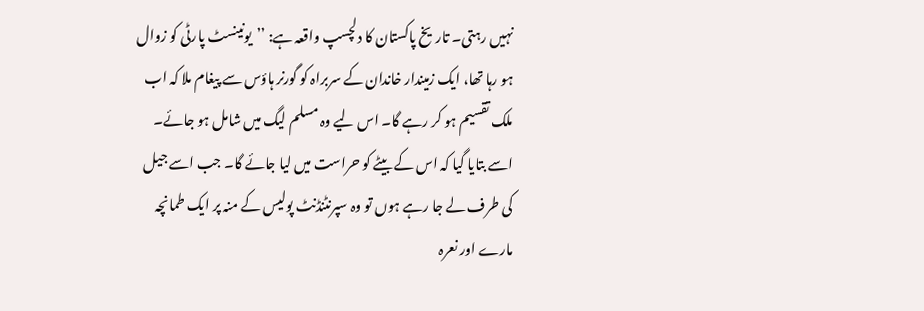نہیں رہتی۔ تاریخ پاکستان کا دلچسپ واقعہ ہے: ’’یونینسٹ پارٹی کو زوال ہو رہا تھا، ایک زمیندار خاندان کے سربراہ کو گورنر ہاؤس سے پیغام ملا کہ اب ملک تقسیم ہو کر رہے گا۔ اس لیے وہ مسلم لیگ میں شامل ہو جائے۔ اسے بتایا گیا کہ اس کے بیٹے کو حراست میں لیا جائے گا۔ جب اسے جیل کی طرف لے جا رہے ہوں تو وہ سپرنٹنڈنٹ پولیس کے منہ پر ایک طمانچہ مارے اور نعرہ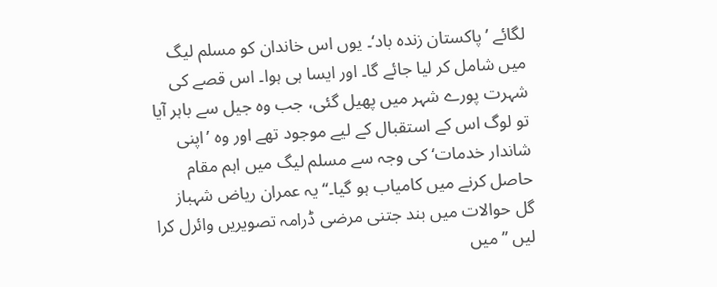لگائے ’پاکستان زندہ باد‘۔ یوں اس خاندان کو مسلم لیگ میں شامل کر لیا جائے گا۔ اور ایسا ہی ہوا۔ اس قصے کی شہرت پورے شہر میں پھیل گئی، جب وہ جیل سے باہر آیا تو لوگ اس کے استقبال کے لیے موجود تھے اور وہ ’اپنی شاندار خدمات‘ کی وجہ سے مسلم لیگ میں اہم مقام حاصل کرنے میں کامیاب ہو گیا۔‘‘ یہ عمران ریاض شہباز گل حوالات میں بند جتنی مرضی ڈرامہ تصویریں وائرل کرا لیں ’’میں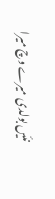نئیں بولدی میرے وچ میرا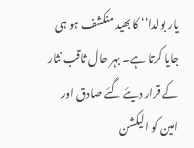یار بولدا‘‘ کا بھید منکشف ہو ہی جایا کرتا ہے۔ بہر حال ثاقب نثار کے قرار دیئے گئے صادق اور امین کو الیکشن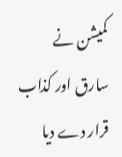کمیشن نے سارق اور کذاب قرار دے دیا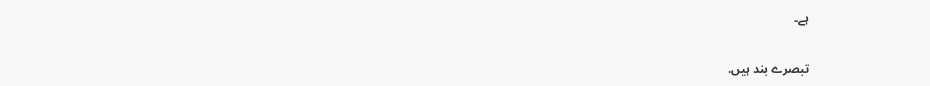ہے۔

تبصرے بند ہیں.